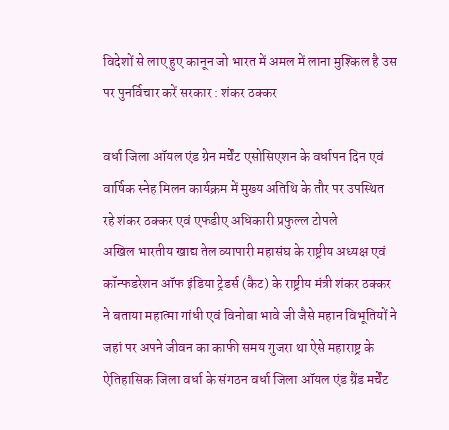विदेशों से लाए हुए कानून जो भारत में अमल में लाना मुश्किल है उस पर पुनर्विचार करें सरकार : शंकर ठक्कर

वर्धा जिला ऑयल एंड ग्रेन मर्चेंट एसोसिएशन के वर्धापन दिन एवं वार्षिक स्नेह मिलन कार्यक्रम में मुख्य अतिथि के तौर पर उपस्थित रहे शंकर ठक्कर एवं एफडीए अधिकारी प्रफुल्ल टोपले
अखिल भारतीय खाद्य तेल व्यापारी महासंघ के राष्ट्रीय अध्यक्ष एवं कॉन्फडरेशन ऑफ इंडिया ट्रेडर्स (कैट) के राष्ट्रीय मंत्री शंकर ठक्कर ने बताया महात्मा गांधी एवं विनोबा भावे जी जैसे महान विभूतियों ने जहां पर अपने जीवन का काफी समय गुजरा था ऐसे महाराष्ट्र के ऐतिहासिक जिला वर्धा के संगठन वर्धा जिला ऑयल एंड ग्रैंड मर्चेंट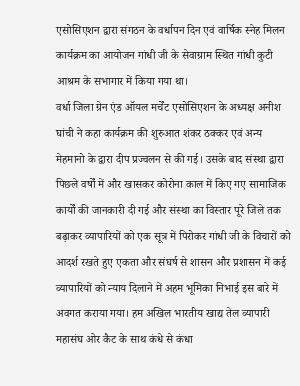एसोसिएशन द्वारा संगठन के वर्धापन दिन एवं वार्षिक स्नेह मिलन कार्यक्रम का आयोजन गांधी जी के सेवाग्राम स्थित गांधी कुटी आश्रम के सभागार में किया गया था।
वर्धा जिला ग्रेन एंड ऑयल मर्चेंट एसोसिएशन के अध्यक्ष अनीश घांची ने कहा कार्यक्रम की शुरुआत शंकर ठक्कर एवं अन्य मेहमानो के द्वारा दीप प्रज्वलन से की गई। उसके बाद संस्था द्वारा पिछले वर्षों में और खासकर कोरोना काल में किए गए सामाजिक कार्यों की जानकारी दी गई और संस्था का विस्तार पूरे जिले तक बढ़ाकर व्यापारियों को एक सूत्र में पिरोकर गांधी जी के विचारों को आदर्श रखते हुए एकता और संघर्ष से शासन और प्रशासन में कई व्यापारियों को न्याय दिलाने में अहम भूमिका निभाई इस बारे में अवगत कराया गया। हम अखिल भारतीय खाद्य तेल व्यापारी महासंघ ओर कैट के साथ कंधे से कंधा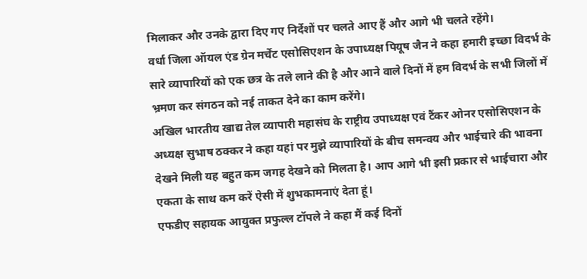मिलाकर और उनके द्वारा दिए गए निर्देशों पर चलते आए हैं और आगे भी चलते रहेंगे।
वर्धा जिला ऑयल एंड ग्रेन मर्चेंट एसोसिएशन के उपाध्यक्ष पियूष जैन ने कहा हमारी इच्छा विदर्भ के सारे व्यापारियों को एक छत्र के तले लाने की है और आने वाले दिनों में हम विदर्भ के सभी जिलों में भ्रमण कर संगठन को नई ताकत देने का काम करेंगे।
अखिल भारतीय खाद्य तेल व्यापारी महासंघ के राष्ट्रीय उपाध्यक्ष एवं टैंकर ओनर एसोसिएशन के अध्यक्ष सुभाष ठक्कर ने कहा यहां पर मुझे व्यापारियों के बीच समन्वय और भाईचारे की भावना देखने मिली यह बहुत कम जगह देखने को मिलता है। आप आगे भी इसी प्रकार से भाईचारा और एकता के साथ कम करें ऐसी में शुभकामनाएं देता हूं।
एफडीए सहायक आयुक्त प्रफुल्ल टॉपले ने कहा मैं कई दिनों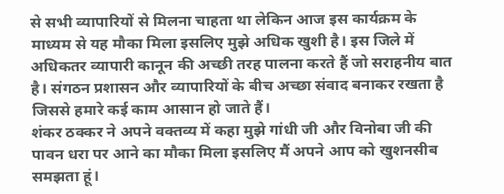से सभी व्यापारियों से मिलना चाहता था लेकिन आज इस कार्यक्रम के माध्यम से यह मौका मिला इसलिए मुझे अधिक खुशी है। इस जिले में अधिकतर व्यापारी कानून की अच्छी तरह पालना करते हैं जो सराहनीय बात है। संगठन प्रशासन और व्यापारियों के बीच अच्छा संवाद बनाकर रखता है जिससे हमारे कई काम आसान हो जाते हैं।
शंकर ठक्कर ने अपने वक्तव्य में कहा मुझे गांधी जी और विनोबा जी की पावन धरा पर आने का मौका मिला इसलिए मैं अपने आप को खुशनसीब समझता हूं।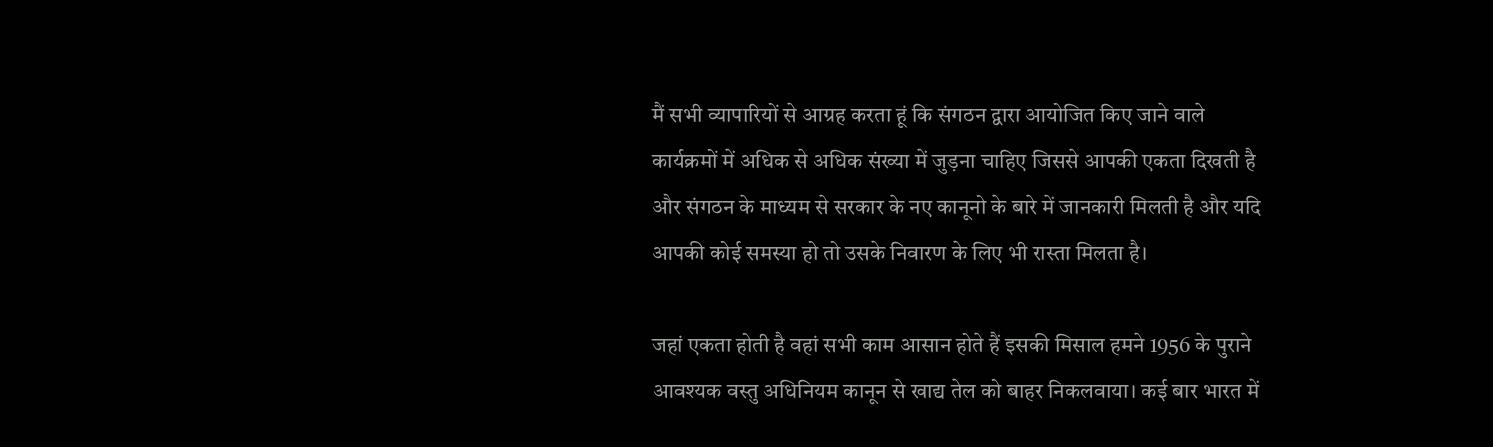मैं सभी व्यापारियों से आग्रह करता हूं कि संगठन द्वारा आयोजित किए जाने वाले कार्यक्रमों में अधिक से अधिक संख्या में जुड़ना चाहिए जिससे आपकी एकता दिखती है और संगठन के माध्यम से सरकार के नए कानूनो के बारे में जानकारी मिलती है और यदि आपकी कोई समस्या हो तो उसके निवारण के लिए भी रास्ता मिलता है।

जहां एकता होती है वहां सभी काम आसान होते हैं इसकी मिसाल हमने 1956 के पुराने आवश्यक वस्तु अधिनियम कानून से खाद्य तेल को बाहर निकलवाया। कई बार भारत में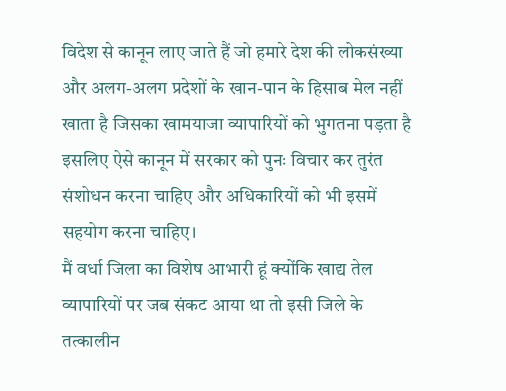विदेश से कानून लाए जाते हैं जो हमारे देश की लोकसंख्या और अलग-अलग प्रदेशों के खान-पान के हिसाब मेल नहीं खाता है जिसका खामयाजा व्यापारियों को भुगतना पड़ता है इसलिए ऐसे कानून में सरकार को पुनः विचार कर तुरंत संशोधन करना चाहिए और अधिकारियों को भी इसमें सहयोग करना चाहिए।
मैं वर्धा जिला का विशेष आभारी हूं क्योंकि खाद्य तेल व्यापारियों पर जब संकट आया था तो इसी जिले के तत्कालीन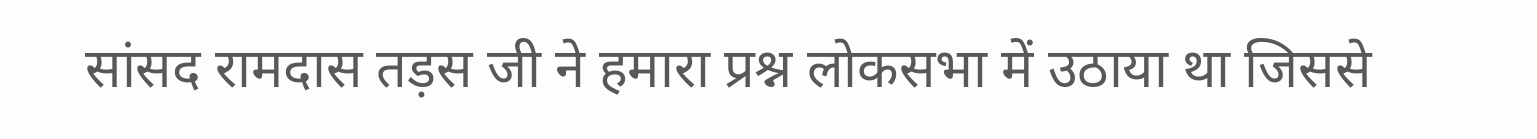सांसद रामदास तड़स जी ने हमारा प्रश्न लोकसभा में उठाया था जिससे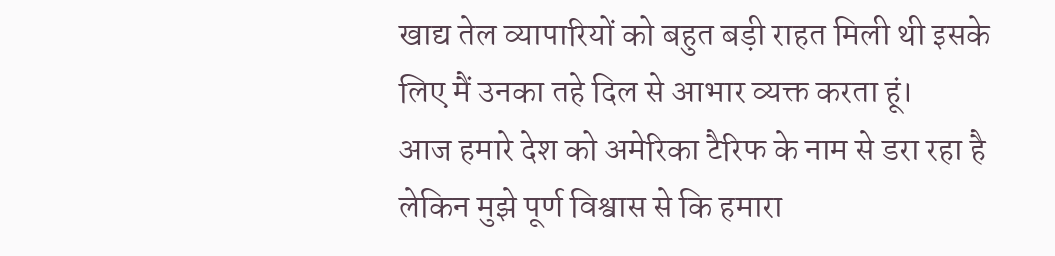खाद्य तेल व्यापारियों को बहुत बड़ी राहत मिली थी इसके लिए मैं उनका तहे दिल से आभार व्यक्त करता हूं।
आज हमारे देश को अमेरिका टैरिफ के नाम से डरा रहा है लेकिन मुझे पूर्ण विश्वास से कि हमारा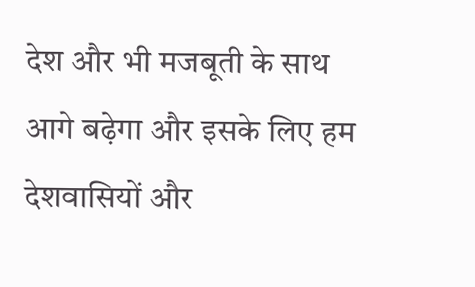देश और भी मजबूती के साथ आगे बढ़ेगा और इसके लिए हम देशवासियों और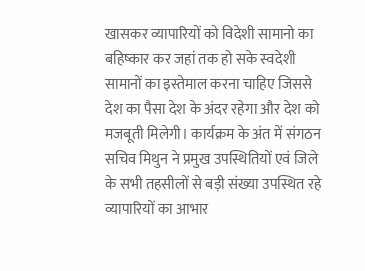खासकर व्यापारियों को विदेशी सामानो का बहिष्कार कर जहां तक हो सके स्वदेशी सामानों का इस्तेमाल करना चाहिए जिससे देश का पैसा देश के अंदर रहेगा और देश को मजबूती मिलेगी। कार्यक्रम के अंत में संगठन सचिव मिथुन ने प्रमुख उपस्थितियों एवं जिले के सभी तहसीलों से बड़ी संख्या उपस्थित रहे व्यापारियों का आभार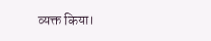व्यक्त किया।